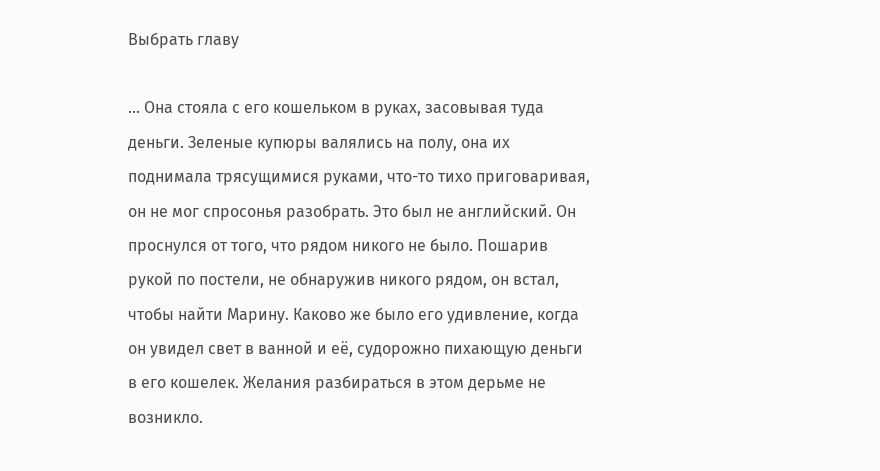Выбрать главу

... Она стояла с его кошельком в руках, засовывая туда деньги. Зеленые купюры валялись на полу, она их поднимала трясущимися руками, что-то тихо приговаривая, он не мог спросонья разобрать. Это был не английский. Он проснулся от того, что рядом никого не было. Пошарив рукой по постели, не обнаружив никого рядом, он встал, чтобы найти Марину. Каково же было его удивление, когда он увидел свет в ванной и её, судорожно пихающую деньги в его кошелек. Желания разбираться в этом дерьме не возникло.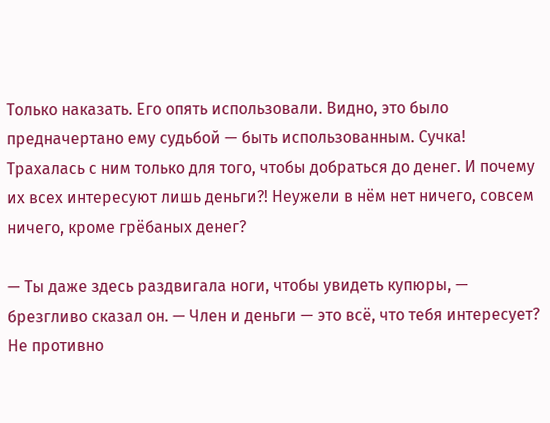Только наказать. Его опять использовали. Видно, это было предначертано ему судьбой — быть использованным. Сучка! Трахалась с ним только для того, чтобы добраться до денег. И почему их всех интересуют лишь деньги?! Неужели в нём нет ничего, совсем ничего, кроме грёбаных денег?

— Ты даже здесь раздвигала ноги, чтобы увидеть купюры, — брезгливо сказал он. — Член и деньги — это всё, что тебя интересует? Не противно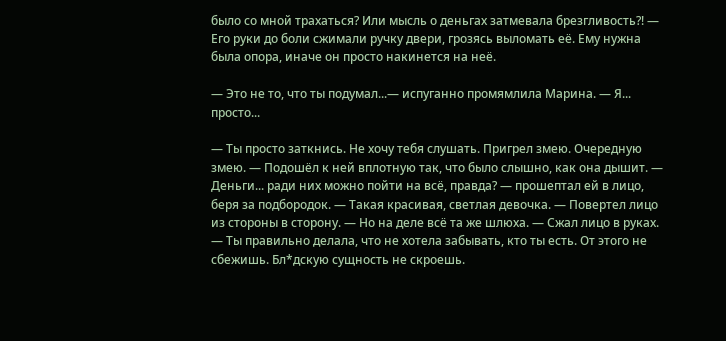было со мной трахаться? Или мысль о деньгах затмевала брезгливость?! — Его руки до боли сжимали ручку двери, грозясь выломать её. Ему нужна была опора, иначе он просто накинется на неё.

— Это не то, что ты подумал...— испуганно промямлила Марина. — Я... просто...

— Ты просто заткнись. Не хочу тебя слушать. Пригрел змею. Очередную змею. — Подошёл к ней вплотную так, что было слышно, как она дышит. — Деньги... ради них можно пойти на всё, правда? — прошептал ей в лицо, беря за подбородок. — Такая красивая, светлая девочка. — Повертел лицо из стороны в сторону. — Но на деле всё та же шлюха. — Сжал лицо в руках. — Ты правильно делала, что не хотела забывать, кто ты есть. От этого не сбежишь. Бл*дскую сущность не скроешь.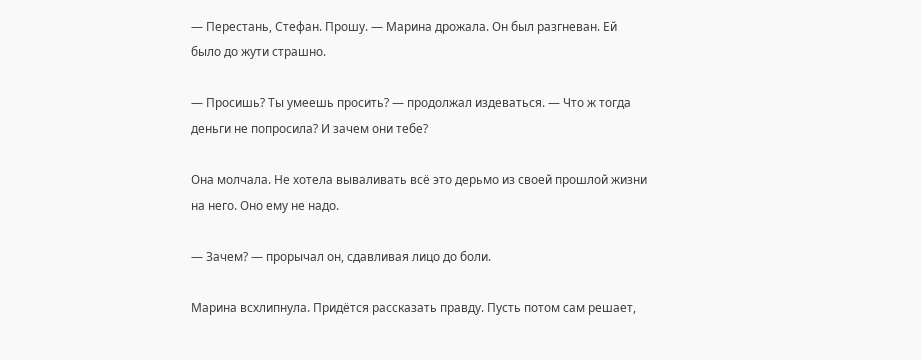— Перестань, Стефан. Прошу. — Марина дрожала. Он был разгневан. Ей было до жути страшно.

— Просишь? Ты умеешь просить? — продолжал издеваться. — Что ж тогда деньги не попросила? И зачем они тебе?

Она молчала. Не хотела вываливать всё это дерьмо из своей прошлой жизни на него. Оно ему не надо.

— Зачем? — прорычал он, сдавливая лицо до боли.

Марина всхлипнула. Придётся рассказать правду. Пусть потом сам решает,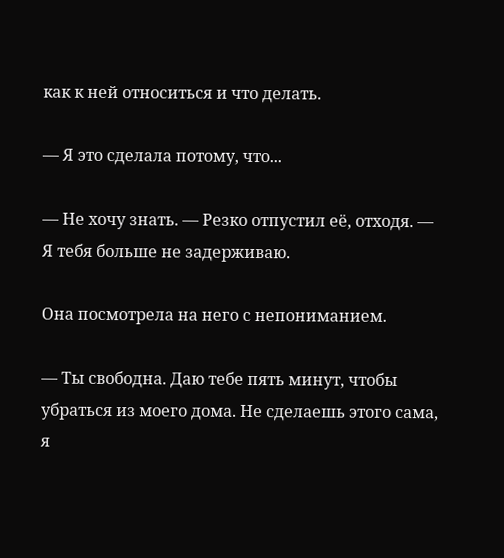как к ней относиться и что делать.

— Я это сделала потому, что...

— Не хочу знать. — Резко отпустил её, отходя. — Я тебя больше не задерживаю.

Она посмотрела на него с непониманием.

— Ты свободна. Даю тебе пять минут, чтобы убраться из моего дома. Не сделаешь этого сама, я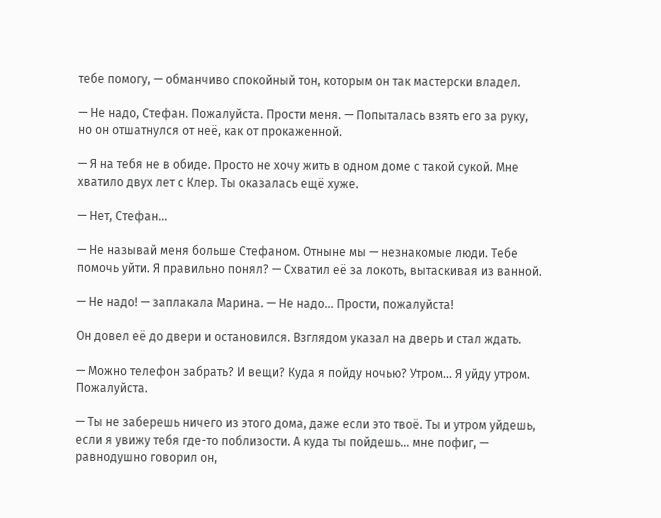тебе помогу, — обманчиво спокойный тон, которым он так мастерски владел.

— Не надо, Стефан. Пожалуйста. Прости меня. — Попыталась взять его за руку, но он отшатнулся от неё, как от прокаженной.

— Я на тебя не в обиде. Просто не хочу жить в одном доме с такой сукой. Мне хватило двух лет с Клер. Ты оказалась ещё хуже.

— Нет, Стефан...

— Не называй меня больше Стефаном. Отныне мы — незнакомые люди. Тебе помочь уйти. Я правильно понял? — Схватил её за локоть, вытаскивая из ванной.

— Не надо! — заплакала Марина. — Не надо... Прости, пожалуйста!

Он довел её до двери и остановился. Взглядом указал на дверь и стал ждать.

— Можно телефон забрать? И вещи? Куда я пойду ночью? Утром... Я уйду утром. Пожалуйста.

— Ты не заберешь ничего из этого дома, даже если это твоё. Ты и утром уйдешь, если я увижу тебя где-то поблизости. А куда ты пойдешь... мне пофиг, — равнодушно говорил он,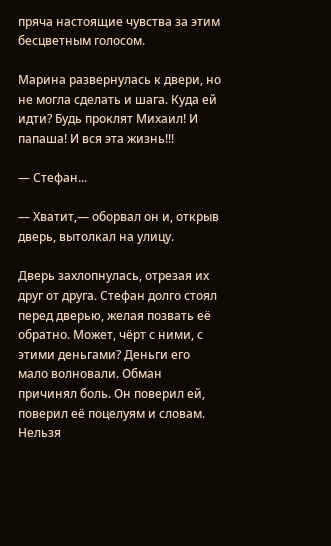пряча настоящие чувства за этим бесцветным голосом.

Марина развернулась к двери, но не могла сделать и шага. Куда ей идти? Будь проклят Михаил! И папаша! И вся эта жизнь!!!

— Стефан...

— Хватит,— оборвал он и, открыв дверь, вытолкал на улицу.

Дверь захлопнулась, отрезая их друг от друга. Стефан долго стоял перед дверью, желая позвать её обратно. Может, чёрт с ними, с этими деньгами? Деньги его мало волновали. Обман причинял боль. Он поверил ей, поверил её поцелуям и словам. Нельзя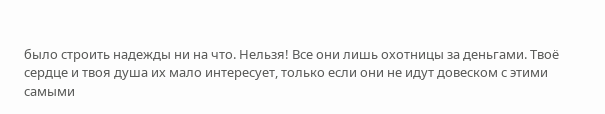было строить надежды ни на что. Нельзя! Все они лишь охотницы за деньгами. Твоё сердце и твоя душа их мало интересует, только если они не идут довеском с этими самыми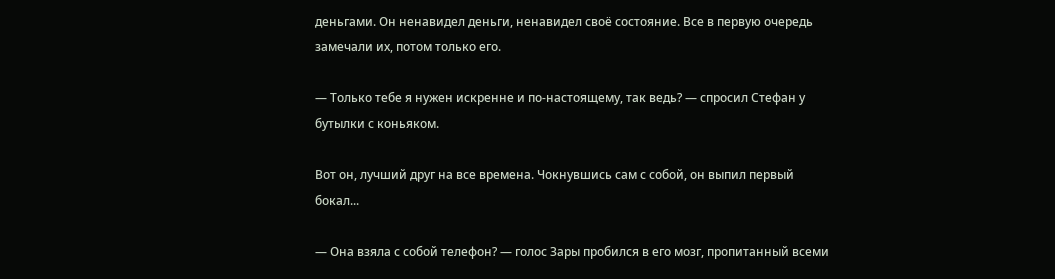деньгами. Он ненавидел деньги, ненавидел своё состояние. Все в первую очередь замечали их, потом только его.

— Только тебе я нужен искренне и по-настоящему, так ведь? — спросил Стефан у бутылки с коньяком.

Вот он, лучший друг на все времена. Чокнувшись сам с собой, он выпил первый бокал...

— Она взяла с собой телефон? — голос Зары пробился в его мозг, пропитанный всеми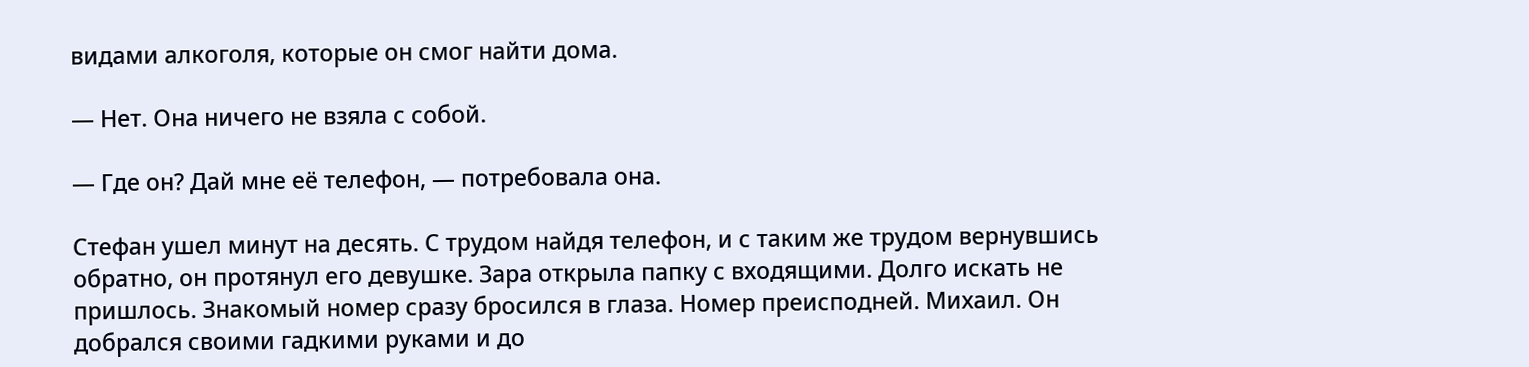видами алкоголя, которые он смог найти дома.

— Нет. Она ничего не взяла с собой.

— Где он? Дай мне её телефон, — потребовала она.

Стефан ушел минут на десять. С трудом найдя телефон, и с таким же трудом вернувшись обратно, он протянул его девушке. Зара открыла папку с входящими. Долго искать не пришлось. Знакомый номер сразу бросился в глаза. Номер преисподней. Михаил. Он добрался своими гадкими руками и до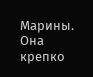Марины. Она крепко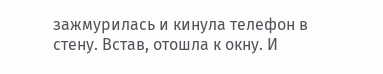зажмурилась и кинула телефон в стену. Встав, отошла к окну. И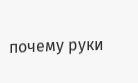почему руки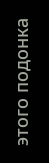этого подонка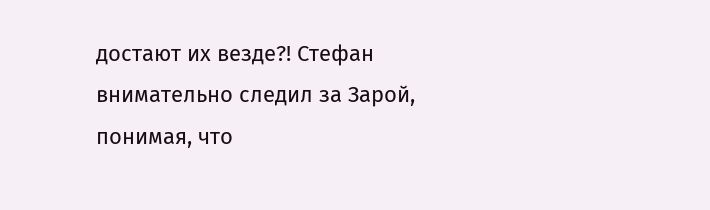достают их везде?! Стефан внимательно следил за Зарой, понимая, что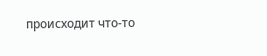происходит что-то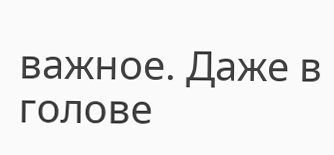важное. Даже в голове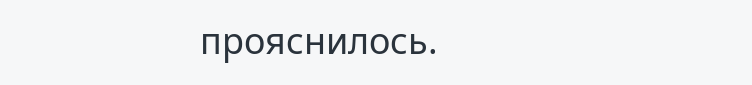прояснилось.